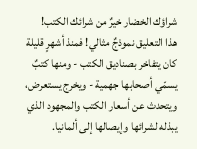شراؤك الخضار خيرٌ من شرائك الكتب!
هذا التعليق نموذجٌ مثالي! فمنذ أشهرٍ قليلة كان يتفاخر بصناديق الكتب - ومنها كتبٌ يسمّي أصحابها جهمية - ويخرج يستعرض، ويتحدث عن أسعار الكتب والمجهود الذي يبذله لشرائها وإيصالها إلى ألمانيا.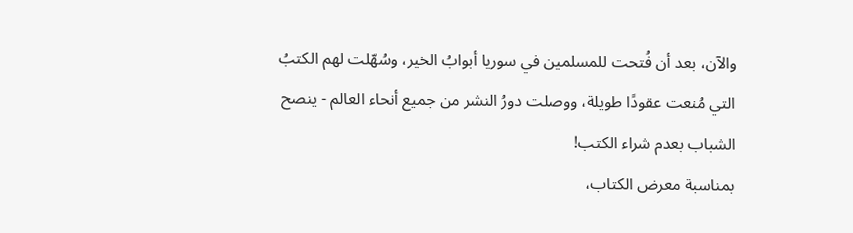والآن، بعد أن فُتحت للمسلمين في سوريا أبوابُ الخير، وسُهّلت لهم الكتبُ التي مُنعت عقودًا طويلة، ووصلت دورُ النشر من جميع أنحاء العالم - ينصح الشباب بعدم شراء الكتب!
بمناسبة معرض الكتاب،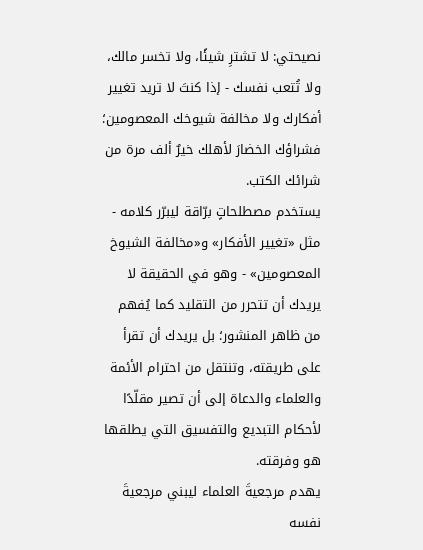نصيحتي: لا تشترِ شيئًا، ولا تخسر مالك، ولا تُتعب نفسك - إذا كنتَ لا تريد تغيير أفكارك ولا مخالفة شيوخك المعصومين؛ فشراؤك الخضارَ لأهلك خيرٌ ألف مرة من شرائك الكتب.
يستخدم مصطلحاتٍ برّاقة ليبرّر كلامه - مثل «تغيير الأفكار» و«مخالفة الشيوخ المعصومين» - وهو في الحقيقة لا يريدك أن تتحرر من التقليد كما يُفهم من ظاهر المنشور؛ بل يريدك أن تقرأ على طريقته، وتنتقل من احترام الأئمة والعلماء والدعاة إلى أن تصير مقلّدًا لأحكام التبديع والتفسيق التي يطلقها هو وفرقته.
يهدم مرجعيةَ العلماء ليبني مرجعيةَ نفسه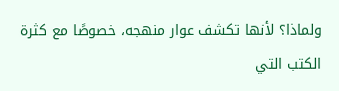ولماذا؟ لأنها تكشف عوار منهجه، خصوصًا مع كثرة الكتب التي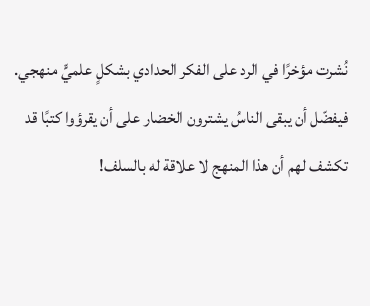نُشرت مؤخرًا في الرد على الفكر الحدادي بشكلٍ علميٍّ منهجي. فيفضّل أن يبقى الناسُ يشترون الخضار على أن يقرؤوا كتبًا قد تكشف لهم أن هذا المنهج لا علاقة له بالسلف!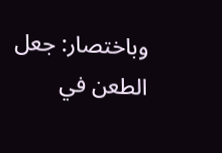وباختصار: جعل الطعن في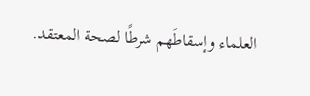العلماء وإسقاطَهم شرطًا لصحة المعتقد.